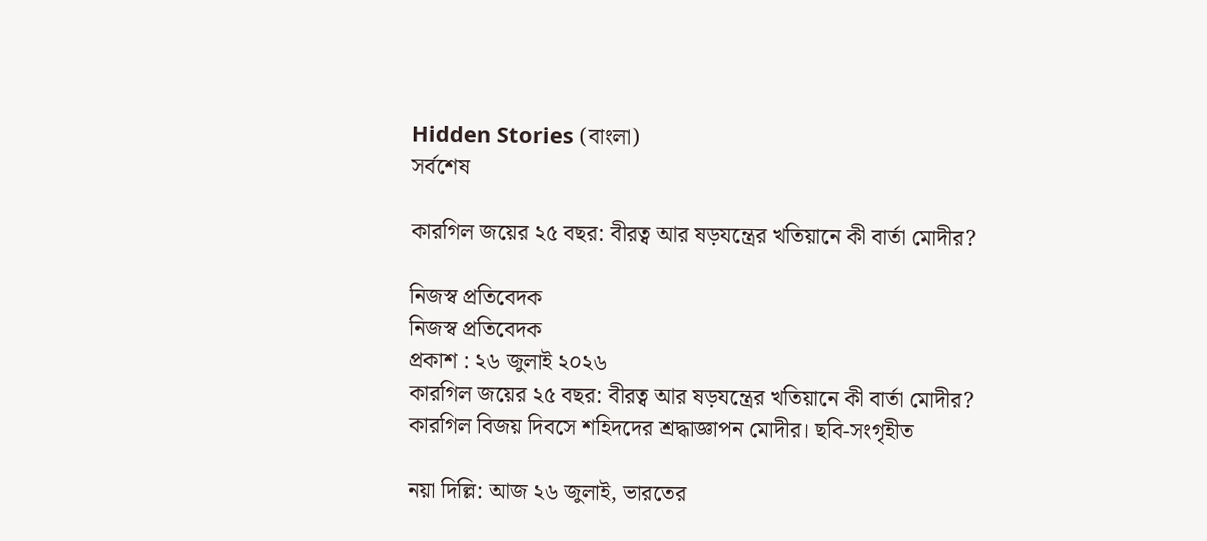Hidden Stories (বাংলা)
সর্বশেষ

কারগিল জয়ের ২৫ বছর: বীরত্ব আর ষড়যন্ত্রের খতিয়ানে কী বার্তা মোদীর?

নিজস্ব প্রতিবেদক
নিজস্ব প্রতিবেদক
প্রকাশ : ২৬ জুলাই ২০২৬
কারগিল জয়ের ২৫ বছর: বীরত্ব আর ষড়যন্ত্রের খতিয়ানে কী বার্তা মোদীর?
কারগিল বিজয় দিবসে শহিদদের শ্রদ্ধাজ্ঞাপন মোদীর। ছবি-সংগৃহীত

নয়া দিল্লি: আজ ২৬ জুলাই, ভারতের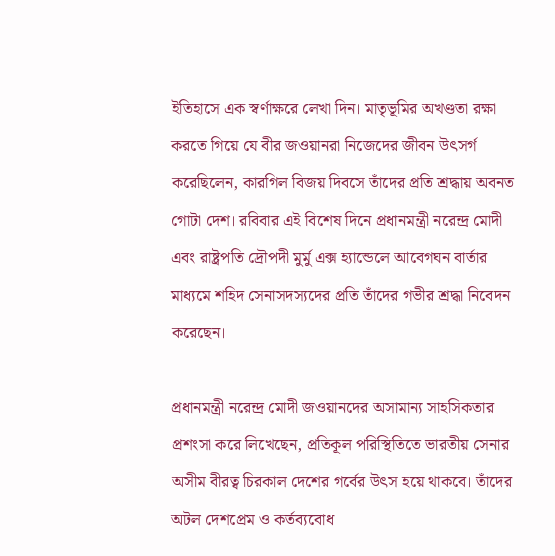ইতিহাসে এক স্বর্ণাক্ষরে লেখা দিন। মাতৃভূমির অখণ্ডতা রক্ষা করতে গিয়ে যে বীর জওয়ানরা নিজেদের জীবন উৎসর্গ করেছিলেন, কারগিল বিজয় দিবসে তাঁদের প্রতি শ্রদ্ধায় অবনত গোটা দেশ। রবিবার এই বিশেষ দিনে প্রধানমন্ত্রী নরেন্দ্র মোদী এবং রাষ্ট্রপতি দ্রৌপদী মুর্মু এক্স হ্যান্ডেলে আবেগঘন বার্তার মাধ্যমে শহিদ সেনাসদস্যদের প্রতি তাঁদের গভীর শ্রদ্ধা নিবেদন করেছেন।

প্রধানমন্ত্রী নরেন্দ্র মোদী জওয়ানদের অসামান্য সাহসিকতার প্রশংসা করে লিখেছেন, প্রতিকূল পরিস্থিতিতে ভারতীয় সেনার অসীম বীরত্ব চিরকাল দেশের গর্বের উৎস হয়ে থাকবে। তাঁদের অটল দেশপ্রেম ও কর্তব্যবোধ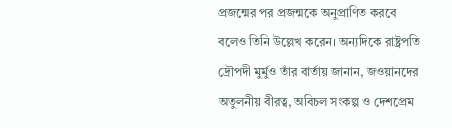প্রজন্মের পর প্রজন্মকে অনুপ্রাণিত করবে বলেও তিনি উল্লেখ করেন। অন্যদিকে রাষ্ট্রপতি দ্রৌপদী মুর্মুও তাঁর বার্তায় জানান, জওয়ানদের অতুলনীয় বীরত্ব, অবিচল সংকল্প ও দেশপ্রেম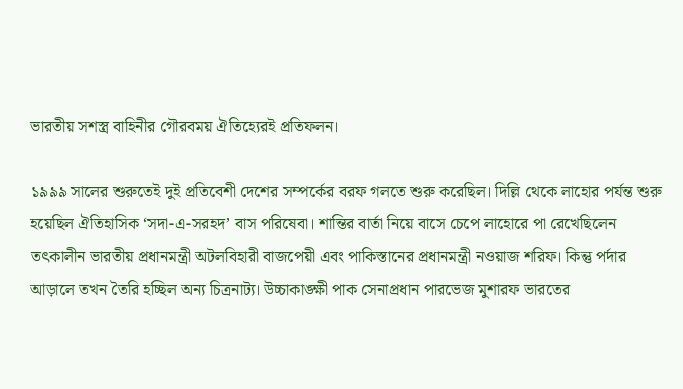ভারতীয় সশস্ত্র বাহিনীর গৌরবময় ঐতিহ্যেরই প্রতিফলন।

১৯৯৯ সালের শুরুতেই দুই প্রতিবেশী দেশের সম্পর্কের বরফ গলতে শুরু করেছিল। দিল্লি থেকে লাহোর পর্যন্ত শুরু হয়েছিল ঐতিহাসিক ‘সদা-এ-সরহদ’ বাস পরিষেবা। শান্তির বার্তা নিয়ে বাসে চেপে লাহোরে পা রেখেছিলেন তৎকালীন ভারতীয় প্রধানমন্ত্রী অটলবিহারী বাজপেয়ী এবং পাকিস্তানের প্রধানমন্ত্রী নওয়াজ শরিফ। কিন্তু পর্দার আড়ালে তখন তৈরি হচ্ছিল অন্য চিত্রনাট্য। উচ্চাকাঙ্ক্ষী পাক সেনাপ্রধান পারভেজ মুশারফ ভারতের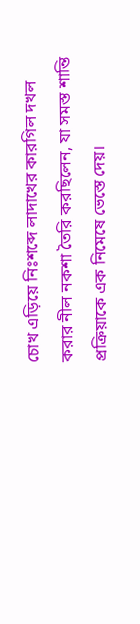চোখ এড়িয়ে নিঃশব্দে লাদাখের কারগিল দখল করার নীল নকশা তৈরি করছিলেন, যা সমস্ত শান্তি প্রক্রিয়াকে এক নিমেষে ভেস্তে দেয়।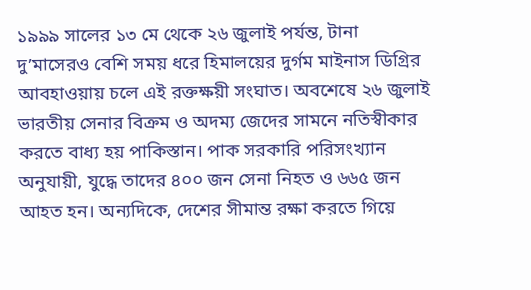১৯৯৯ সালের ১৩ মে থেকে ২৬ জুলাই পর্যন্ত, টানা দু’মাসেরও বেশি সময় ধরে হিমালয়ের দুর্গম মাইনাস ডিগ্রির আবহাওয়ায় চলে এই রক্তক্ষয়ী সংঘাত। অবশেষে ২৬ জুলাই ভারতীয় সেনার বিক্রম ও অদম্য জেদের সামনে নতিস্বীকার করতে বাধ্য হয় পাকিস্তান। পাক সরকারি পরিসংখ্যান অনুযায়ী, যুদ্ধে তাদের ৪০০ জন সেনা নিহত ও ৬৬৫ জন আহত হন। অন্যদিকে, দেশের সীমান্ত রক্ষা করতে গিয়ে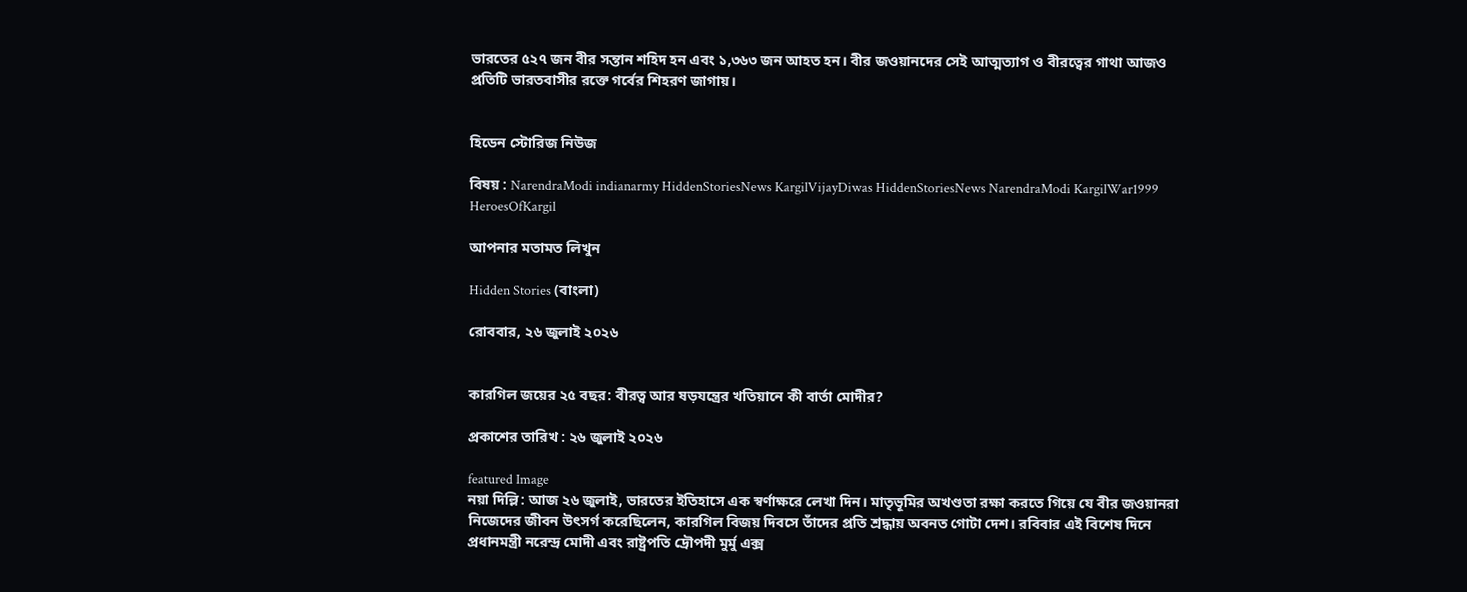ভারতের ৫২৭ জন বীর সন্তান শহিদ হন এবং ১,৩৬৩ জন আহত হন। বীর জওয়ানদের সেই আত্মত্যাগ ও বীরত্বের গাথা আজও প্রতিটি ভারতবাসীর রক্তে গর্বের শিহরণ জাগায়।


হিডেন স্টোরিজ নিউজ

বিষয় : NarendraModi indianarmy HiddenStoriesNews KargilVijayDiwas HiddenStoriesNews NarendraModi KargilWar1999 HeroesOfKargil

আপনার মতামত লিখুন

Hidden Stories (বাংলা)

রোববার, ২৬ জুলাই ২০২৬


কারগিল জয়ের ২৫ বছর: বীরত্ব আর ষড়যন্ত্রের খতিয়ানে কী বার্তা মোদীর?

প্রকাশের তারিখ : ২৬ জুলাই ২০২৬

featured Image
নয়া দিল্লি: আজ ২৬ জুলাই, ভারতের ইতিহাসে এক স্বর্ণাক্ষরে লেখা দিন। মাতৃভূমির অখণ্ডতা রক্ষা করতে গিয়ে যে বীর জওয়ানরা নিজেদের জীবন উৎসর্গ করেছিলেন, কারগিল বিজয় দিবসে তাঁদের প্রতি শ্রদ্ধায় অবনত গোটা দেশ। রবিবার এই বিশেষ দিনে প্রধানমন্ত্রী নরেন্দ্র মোদী এবং রাষ্ট্রপতি দ্রৌপদী মুর্মু এক্স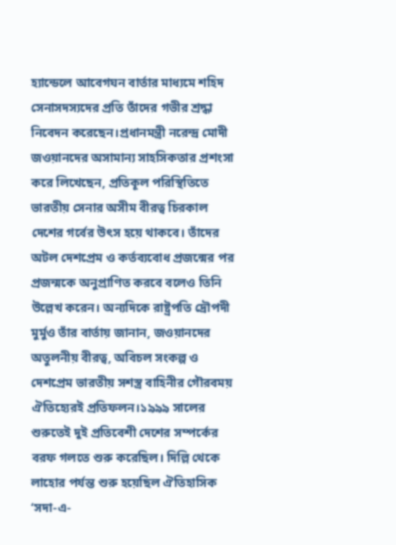হ্যান্ডেলে আবেগঘন বার্তার মাধ্যমে শহিদ সেনাসদস্যদের প্রতি তাঁদের গভীর শ্রদ্ধা নিবেদন করেছেন।প্রধানমন্ত্রী নরেন্দ্র মোদী জওয়ানদের অসামান্য সাহসিকতার প্রশংসা করে লিখেছেন, প্রতিকূল পরিস্থিতিতে ভারতীয় সেনার অসীম বীরত্ব চিরকাল দেশের গর্বের উৎস হয়ে থাকবে। তাঁদের অটল দেশপ্রেম ও কর্তব্যবোধ প্রজন্মের পর প্রজন্মকে অনুপ্রাণিত করবে বলেও তিনি উল্লেখ করেন। অন্যদিকে রাষ্ট্রপতি দ্রৌপদী মুর্মুও তাঁর বার্তায় জানান, জওয়ানদের অতুলনীয় বীরত্ব, অবিচল সংকল্প ও দেশপ্রেম ভারতীয় সশস্ত্র বাহিনীর গৌরবময় ঐতিহ্যেরই প্রতিফলন।১৯৯৯ সালের শুরুতেই দুই প্রতিবেশী দেশের সম্পর্কের বরফ গলতে শুরু করেছিল। দিল্লি থেকে লাহোর পর্যন্ত শুরু হয়েছিল ঐতিহাসিক ‘সদা-এ-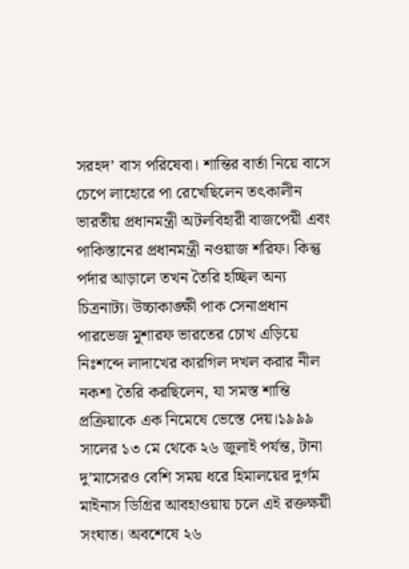সরহদ’ বাস পরিষেবা। শান্তির বার্তা নিয়ে বাসে চেপে লাহোরে পা রেখেছিলেন তৎকালীন ভারতীয় প্রধানমন্ত্রী অটলবিহারী বাজপেয়ী এবং পাকিস্তানের প্রধানমন্ত্রী নওয়াজ শরিফ। কিন্তু পর্দার আড়ালে তখন তৈরি হচ্ছিল অন্য চিত্রনাট্য। উচ্চাকাঙ্ক্ষী পাক সেনাপ্রধান পারভেজ মুশারফ ভারতের চোখ এড়িয়ে নিঃশব্দে লাদাখের কারগিল দখল করার নীল নকশা তৈরি করছিলেন, যা সমস্ত শান্তি প্রক্রিয়াকে এক নিমেষে ভেস্তে দেয়।১৯৯৯ সালের ১৩ মে থেকে ২৬ জুলাই পর্যন্ত, টানা দু’মাসেরও বেশি সময় ধরে হিমালয়ের দুর্গম মাইনাস ডিগ্রির আবহাওয়ায় চলে এই রক্তক্ষয়ী সংঘাত। অবশেষে ২৬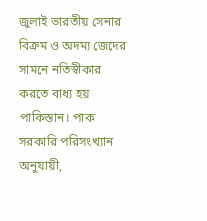জুলাই ভারতীয় সেনার বিক্রম ও অদম্য জেদের সামনে নতিস্বীকার করতে বাধ্য হয় পাকিস্তান। পাক সরকারি পরিসংখ্যান অনুযায়ী,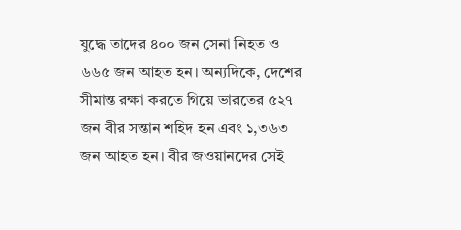যুদ্ধে তাদের ৪০০ জন সেনা নিহত ও ৬৬৫ জন আহত হন। অন্যদিকে, দেশের সীমান্ত রক্ষা করতে গিয়ে ভারতের ৫২৭ জন বীর সন্তান শহিদ হন এবং ১,৩৬৩ জন আহত হন। বীর জওয়ানদের সেই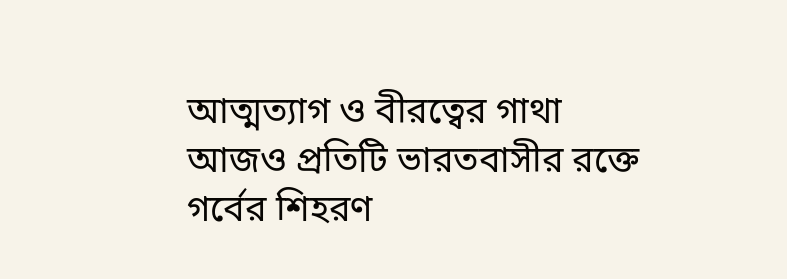আত্মত্যাগ ও বীরত্বের গাথা আজও প্রতিটি ভারতবাসীর রক্তে গর্বের শিহরণ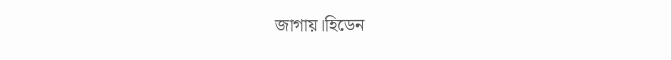জাগায়।হিডেন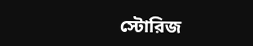স্টোরিজ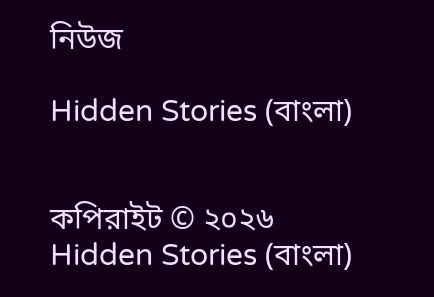নিউজ

Hidden Stories (বাংলা)


কপিরাইট © ২০২৬ Hidden Stories (বাংলা)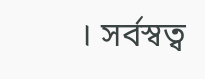। সর্বস্বত্ব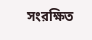সংরক্ষিত